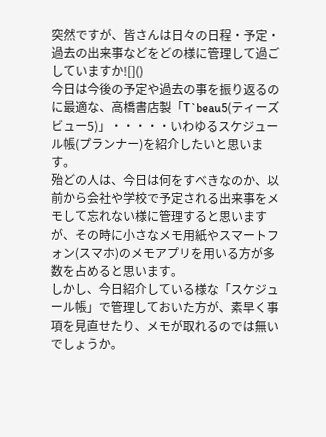突然ですが、皆さんは日々の日程・予定・過去の出来事などをどの様に管理して過ごしていますか![]()
今日は今後の予定や過去の事を振り返るのに最適な、高橋書店製「T`beau5(ティーズビュー5)」・・・・・いわゆるスケジュール帳(プランナー)を紹介したいと思います。
殆どの人は、今日は何をすべきなのか、以前から会社や学校で予定される出来事をメモして忘れない様に管理すると思いますが、その時に小さなメモ用紙やスマートフォン(スマホ)のメモアプリを用いる方が多数を占めると思います。
しかし、今日紹介している様な「スケジュール帳」で管理しておいた方が、素早く事項を見直せたり、メモが取れるのでは無いでしょうか。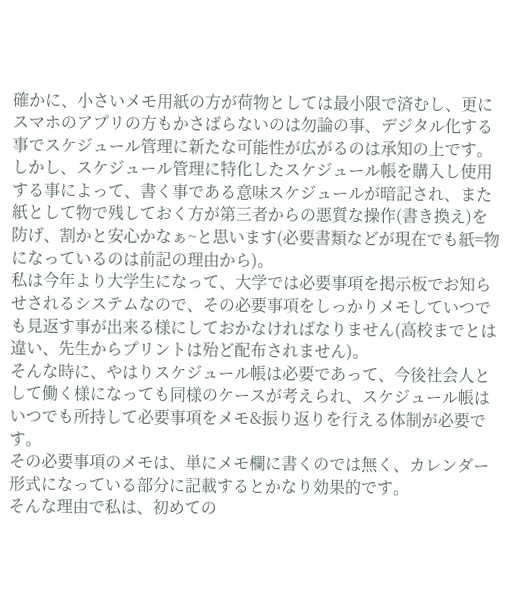確かに、小さいメモ用紙の方が荷物としては最小限で済むし、更にスマホのアプリの方もかさばらないのは勿論の事、デジタル化する事でスケジュール管理に新たな可能性が広がるのは承知の上です。
しかし、スケジュール管理に特化したスケジュール帳を購入し使用する事によって、書く事である意味スケジュールが暗記され、また紙として物で残しておく方が第三者からの悪質な操作(書き換え)を防げ、割かと安心かなぁ~と思います(必要書類などが現在でも紙=物になっているのは前記の理由から)。
私は今年より大学生になって、大学では必要事項を掲示板でお知らせされるシステムなので、その必要事項をしっかりメモしていつでも見返す事が出来る様にしておかなければなりません(高校までとは違い、先生からプリントは殆ど配布されません)。
そんな時に、やはりスケジュール帳は必要であって、今後社会人として働く様になっても同様のケースが考えられ、スケジュール帳はいつでも所持して必要事項をメモ&振り返りを行える体制が必要です。
その必要事項のメモは、単にメモ欄に書くのでは無く、カレンダー形式になっている部分に記載するとかなり効果的です。
そんな理由で私は、初めての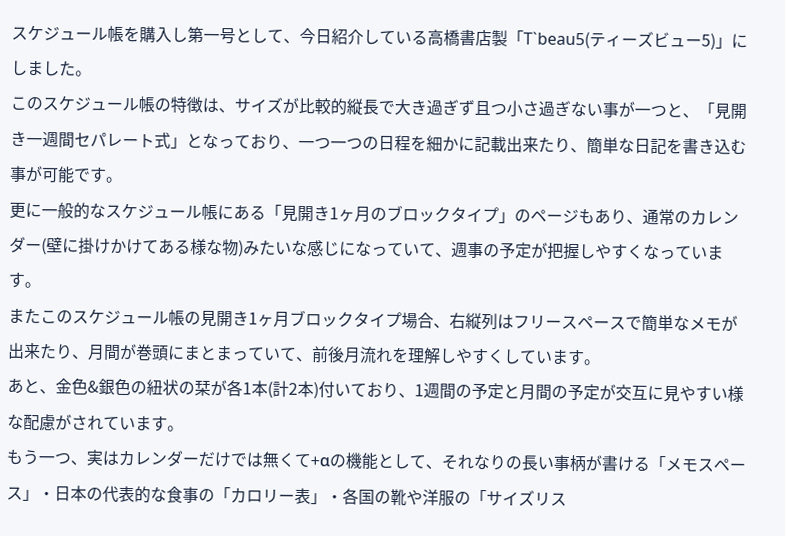スケジュール帳を購入し第一号として、今日紹介している高橋書店製「T`beau5(ティーズビュー5)」にしました。
このスケジュール帳の特徴は、サイズが比較的縦長で大き過ぎず且つ小さ過ぎない事が一つと、「見開き一週間セパレート式」となっており、一つ一つの日程を細かに記載出来たり、簡単な日記を書き込む事が可能です。
更に一般的なスケジュール帳にある「見開き1ヶ月のブロックタイプ」のページもあり、通常のカレンダー(壁に掛けかけてある様な物)みたいな感じになっていて、週事の予定が把握しやすくなっています。
またこのスケジュール帳の見開き1ヶ月ブロックタイプ場合、右縦列はフリースペースで簡単なメモが出来たり、月間が巻頭にまとまっていて、前後月流れを理解しやすくしています。
あと、金色&銀色の紐状の栞が各1本(計2本)付いており、1週間の予定と月間の予定が交互に見やすい様な配慮がされています。
もう一つ、実はカレンダーだけでは無くて+αの機能として、それなりの長い事柄が書ける「メモスペース」・日本の代表的な食事の「カロリー表」・各国の靴や洋服の「サイズリス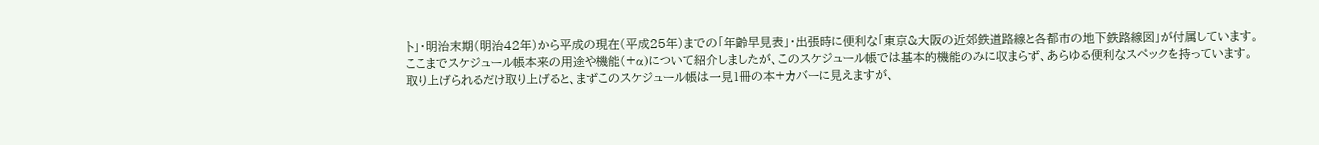ト」・明治末期(明治42年)から平成の現在(平成25年)までの「年齢早見表」・出張時に便利な「東京&大阪の近郊鉄道路線と各都市の地下鉄路線図」が付属しています。
ここまでスケジュール帳本来の用途や機能(+α)について紹介しましたが、このスケジュール帳では基本的機能のみに収まらず、あらゆる便利なスペックを持っています。
取り上げられるだけ取り上げると、まずこのスケジュール帳は一見1冊の本+カバーに見えますが、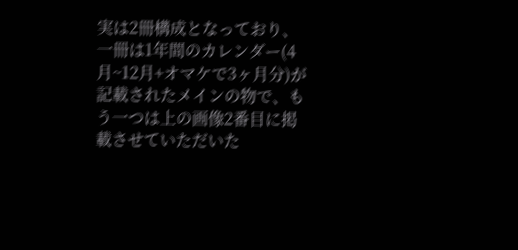実は2冊構成となっており、一冊は1年間のカレンダー(4月~12月+オマケで3ヶ月分)が記載されたメインの物で、もう一つは上の画像2番目に掲載させていただいた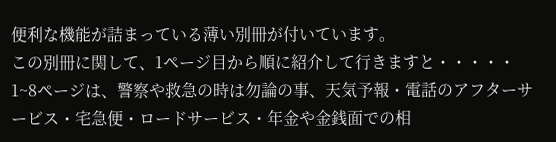便利な機能が詰まっている薄い別冊が付いています。
この別冊に関して、1ページ目から順に紹介して行きますと・・・・・
1~8ページは、警察や救急の時は勿論の事、天気予報・電話のアフターサービス・宅急便・ロードサービス・年金や金銭面での相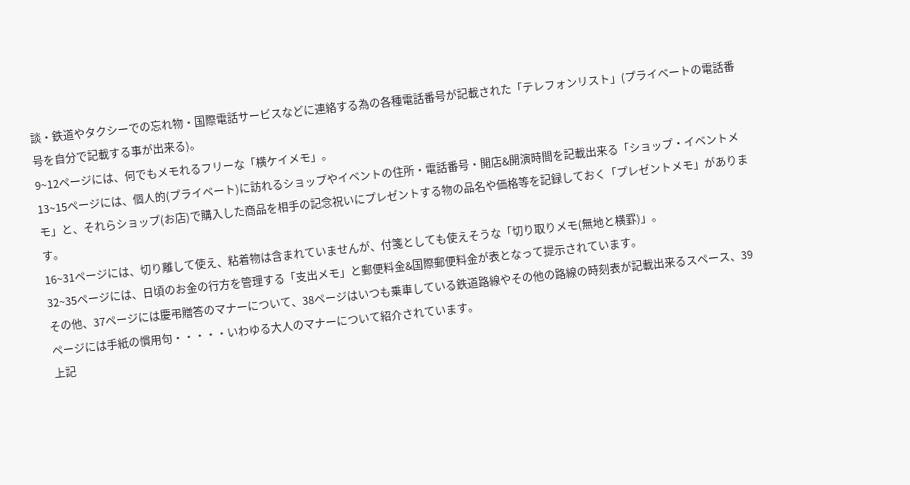談・鉄道やタクシーでの忘れ物・国際電話サービスなどに連絡する為の各種電話番号が記載された「テレフォンリスト」(プライベートの電話番号を自分で記載する事が出来る)。
9~12ページには、何でもメモれるフリーな「横ケイメモ」。
13~15ページには、個人的(プライベート)に訪れるショップやイベントの住所・電話番号・開店&開演時間を記載出来る「ショップ・イベントメモ」と、それらショップ(お店)で購入した商品を相手の記念祝いにプレゼントする物の品名や価格等を記録しておく「プレゼントメモ」があります。
16~31ページには、切り離して使え、粘着物は含まれていませんが、付箋としても使えそうな「切り取りメモ(無地と横罫)」。
32~35ページには、日頃のお金の行方を管理する「支出メモ」と郵便料金&国際郵便料金が表となって提示されています。
その他、37ページには慶弔贈答のマナーについて、38ページはいつも乗車している鉄道路線やその他の路線の時刻表が記載出来るスペース、39ページには手紙の慣用句・・・・・いわゆる大人のマナーについて紹介されています。
上記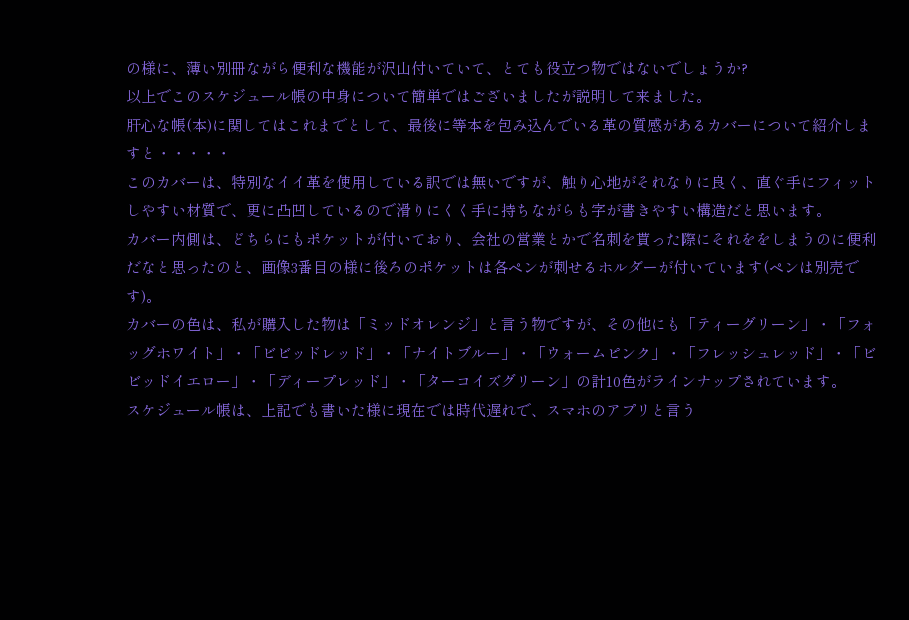の様に、薄い別冊ながら便利な機能が沢山付いていて、とても役立つ物ではないでしょうか?
以上でこのスケジュール帳の中身について簡単ではございましたが説明して来ました。
肝心な帳(本)に関してはこれまでとして、最後に等本を包み込んでいる革の質感があるカバーについて紹介しますと・・・・・
このカバーは、特別なイイ革を使用している訳では無いですが、触り心地がそれなりに良く、直ぐ手にフィットしやすい材質で、更に凸凹しているので滑りにくく手に持ちながらも字が書きやすい構造だと思います。
カバー内側は、どちらにもポケットが付いており、会社の営業とかで名刺を貰った際にそれををしまうのに便利だなと思ったのと、画像3番目の様に後ろのポケットは各ペンが刺せるホルダーが付いています(ペンは別売です)。
カバーの色は、私が購入した物は「ミッドオレンジ」と言う物ですが、その他にも「ティーグリーン」・「フォッグホワイト」・「ビビッドレッド」・「ナイトブルー」・「ウォームピンク」・「フレッシュレッド」・「ビビッドイエロー」・「ディープレッド」・「ターコイズグリーン」の計10色がラインナップされています。
スケジュール帳は、上記でも書いた様に現在では時代遅れで、スマホのアプリと言う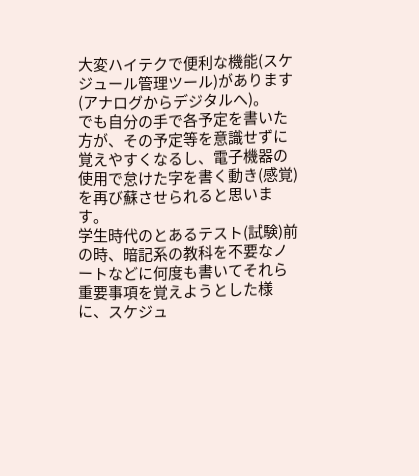大変ハイテクで便利な機能(スケジュール管理ツール)があります(アナログからデジタルへ)。
でも自分の手で各予定を書いた方が、その予定等を意識せずに覚えやすくなるし、電子機器の使用で怠けた字を書く動き(感覚)を再び蘇させられると思います。
学生時代のとあるテスト(試験)前の時、暗記系の教科を不要なノートなどに何度も書いてそれら重要事項を覚えようとした様に、スケジュ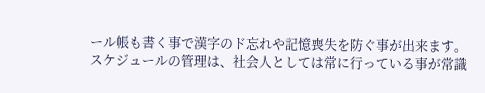ール帳も書く事で漢字のド忘れや記憶喪失を防ぐ事が出来ます。
スケジュールの管理は、社会人としては常に行っている事が常識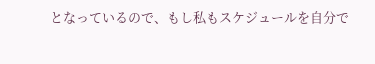となっているので、もし私もスケジュールを自分で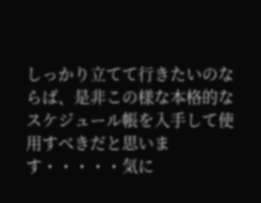しっかり立てて行きたいのならば、是非この様な本格的なスケジュール帳を入手して使用すべきだと思います・・・・・気に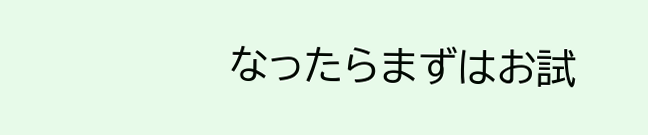なったらまずはお試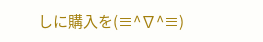しに購入を(≡^∇^≡)